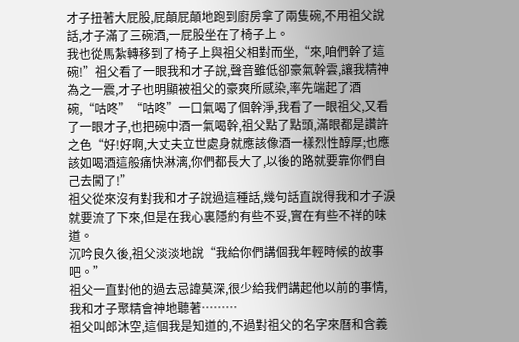才子扭著大屁股,屁顛屁顛地跑到廚房拿了兩隻碗,不用祖父說話,才子滿了三碗酒,一屁股坐在了椅子上。
我也從馬紮轉移到了椅子上與祖父相對而坐,“來,咱們幹了這碗!”祖父看了一眼我和才子說,聲音雖低卻豪氣幹雲,讓我精神為之一震,才子也明顯被祖父的豪爽所感染,率先端起了酒碗,“咕咚”“咕咚”一口氣喝了個幹淨,我看了一眼祖父,又看了一眼才子,也把碗中酒一氣喝幹,祖父點了點頭,滿眼都是讚許之色“好!好啊,大丈夫立世處身就應該像酒一樣烈性醇厚;也應該如喝酒這般痛快淋漓,你們都長大了,以後的路就要靠你們自己去闖了!”
祖父從來沒有對我和才子說過這種話,幾句話直說得我和才子淚就要流了下來,但是在我心裏隱約有些不妥,實在有些不祥的味道。
沉吟良久後,祖父淡淡地說“我給你們講個我年輕時候的故事吧。”
祖父一直對他的過去忌諱莫深,很少給我們講起他以前的事情,我和才子聚精會神地聽著………
祖父叫郎沐空,這個我是知道的,不過對祖父的名字來曆和含義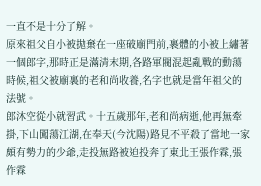一直不是十分了解。
原來祖父自小被拋棄在一座破廟門前,裹體的小被上繡著一個郎字,那時正是滿清末期,各路軍閥混起亂戰的動蕩時候,祖父被廟裏的老和尚收養,名字也就是當年祖父的法號。
郎沐空從小就習武。十五歲那年,老和尚病逝,他再無牽掛,下山闖蕩江湖,在奉天(今沈陽)路見不平殺了當地一家頗有勢力的少爺,走投無路被迫投奔了東北王張作霖,張作霖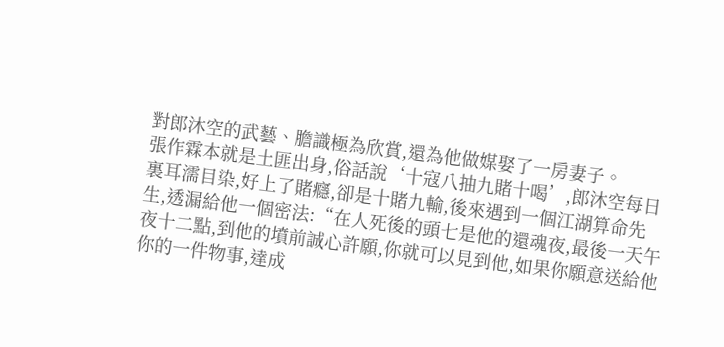對郎沐空的武藝、膽識極為欣賞,還為他做媒娶了一房妻子。
張作霖本就是土匪出身,俗話說‘十寇八抽九賭十喝’,郎沐空每日裏耳濡目染,好上了賭癮,卻是十賭九輸,後來遇到一個江湖算命先生,透漏給他一個密法:“在人死後的頭七是他的還魂夜,最後一天午夜十二點,到他的墳前誠心許願,你就可以見到他,如果你願意送給他你的一件物事,達成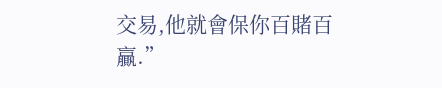交易,他就會保你百賭百贏.”